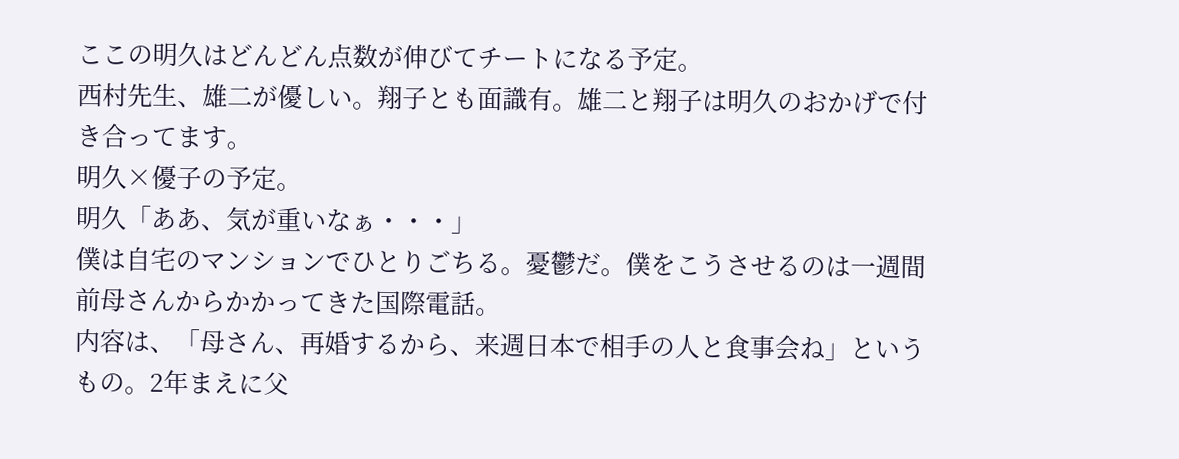ここの明久はどんどん点数が伸びてチートになる予定。
西村先生、雄二が優しい。翔子とも面識有。雄二と翔子は明久のおかげで付き合ってます。
明久×優子の予定。
明久「ああ、気が重いなぁ・・・」
僕は自宅のマンションでひとりごちる。憂鬱だ。僕をこうさせるのは一週間前母さんからかかってきた国際電話。
内容は、「母さん、再婚するから、来週日本で相手の人と食事会ね」というもの。2年まえに父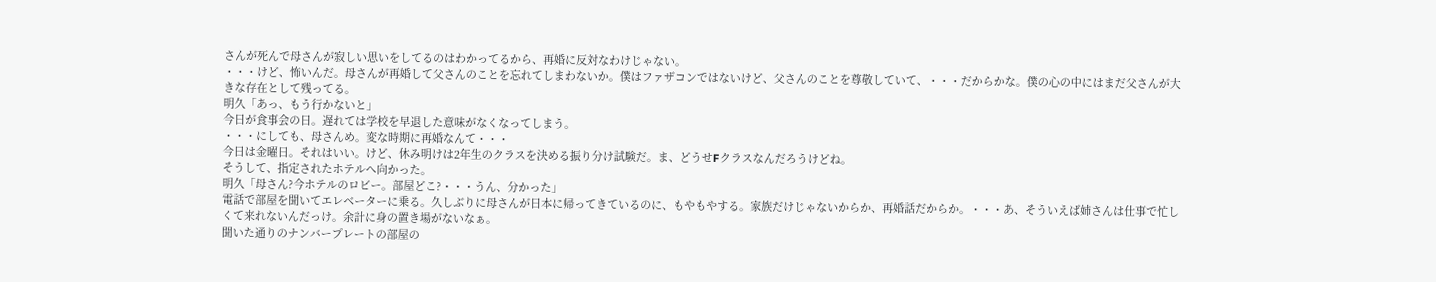さんが死んで母さんが寂しい思いをしてるのはわかってるから、再婚に反対なわけじゃない。
・・・けど、怖いんだ。母さんが再婚して父さんのことを忘れてしまわないか。僕はファザコンではないけど、父さんのことを尊敬していて、・・・だからかな。僕の心の中にはまだ父さんが大きな存在として残ってる。
明久「あっ、もう行かないと」
今日が食事会の日。遅れては学校を早退した意味がなくなってしまう。
・・・にしても、母さんめ。変な時期に再婚なんて・・・
今日は金曜日。それはいい。けど、休み明けは2年生のクラスを決める振り分け試験だ。ま、どうせFクラスなんだろうけどね。
そうして、指定されたホテルへ向かった。
明久「母さん?今ホテルのロビー。部屋どこ?・・・うん、分かった」
電話で部屋を聞いてエレベーターに乗る。久しぶりに母さんが日本に帰ってきているのに、もやもやする。家族だけじゃないからか、再婚話だからか。・・・あ、そういえば姉さんは仕事で忙しくて来れないんだっけ。余計に身の置き場がないなぁ。
聞いた通りのナンバープレートの部屋の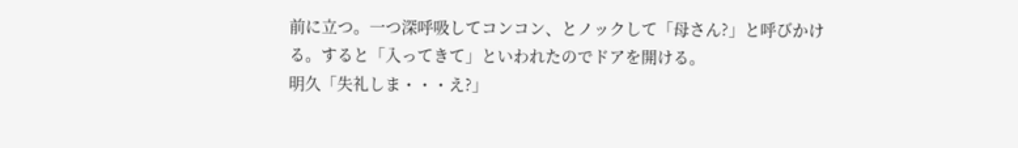前に立つ。一つ深呼吸してコンコン、とノックして「母さん?」と呼びかける。すると「入ってきて」といわれたのでドアを開ける。
明久「失礼しま・・・え?」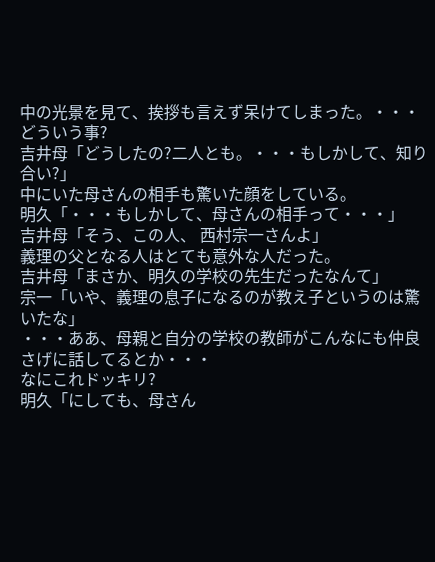中の光景を見て、挨拶も言えず呆けてしまった。・・・どういう事?
吉井母「どうしたの?二人とも。・・・もしかして、知り合い?」
中にいた母さんの相手も驚いた顔をしている。
明久「・・・もしかして、母さんの相手って・・・」
吉井母「そう、この人、 西村宗一さんよ」
義理の父となる人はとても意外な人だった。
吉井母「まさか、明久の学校の先生だったなんて」
宗一「いや、義理の息子になるのが教え子というのは驚いたな」
・・・ああ、母親と自分の学校の教師がこんなにも仲良さげに話してるとか・・・
なにこれドッキリ?
明久「にしても、母さん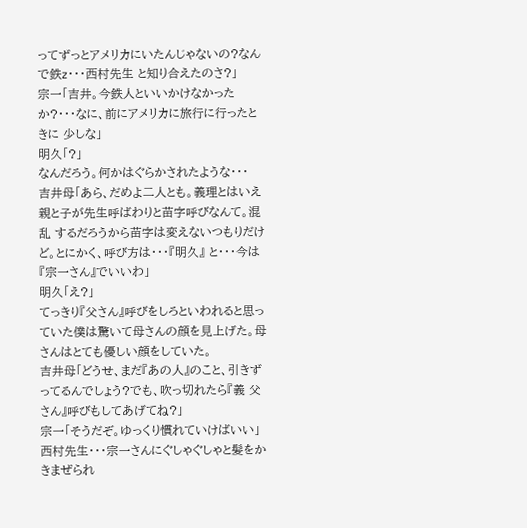ってずっとアメリカにいたんじゃないの?なんで鉄z・・・西村先生 と知り合えたのさ?」
宗一「吉井。今鉄人といいかけなかったか?・・・なに、前にアメリカに旅行に行ったときに 少しな」
明久「?」
なんだろう。何かはぐらかされたような・・・
吉井母「あら、だめよ二人とも。義理とはいえ親と子が先生呼ばわりと苗字呼びなんて。混乱 するだろうから苗字は変えないつもりだけど。とにかく、呼び方は・・・『明久』 と・・・今は『宗一さん』でいいわ」
明久「え?」
てっきり『父さん』呼びをしろといわれると思っていた僕は驚いて母さんの顔を見上げた。母さんはとても優しい顔をしていた。
吉井母「どうせ、まだ『あの人』のこと、引きずってるんでしょう?でも、吹っ切れたら『義 父さん』呼びもしてあげてね?」
宗一「そうだぞ。ゆっくり慣れていけばいい」
西村先生・・・宗一さんにぐしゃぐしゃと髪をかきまぜられ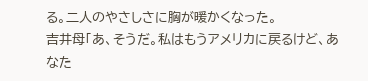る。二人のやさしさに胸が暖かくなった。
吉井母「あ、そうだ。私はもうアメリカに戻るけど、あなた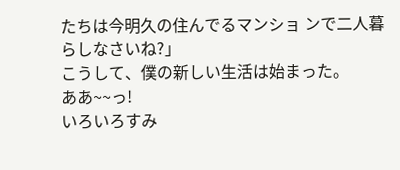たちは今明久の住んでるマンショ ンで二人暮らしなさいね?」
こうして、僕の新しい生活は始まった。
ああ~~っ!
いろいろすみ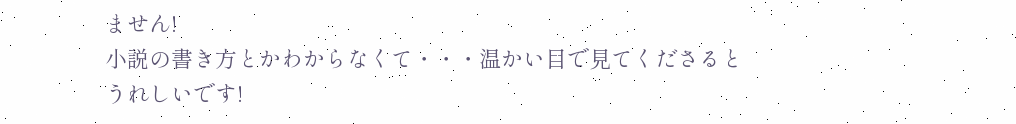ません!
小説の書き方とかわからなくて・・・温かい目で見てくださるとうれしいです!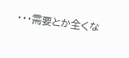・・・需要とか全くな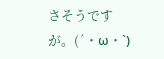さそうですが。(´・ω・`)